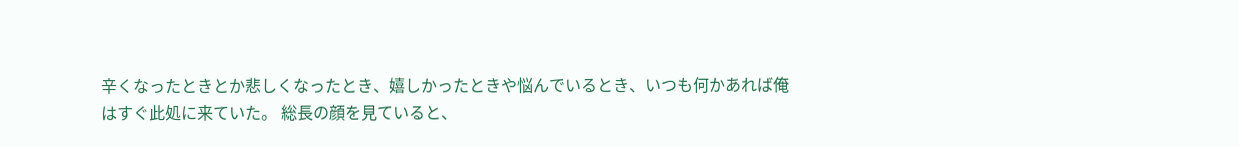辛くなったときとか悲しくなったとき、嬉しかったときや悩んでいるとき、いつも何かあれば俺はすぐ此処に来ていた。 総長の顔を見ていると、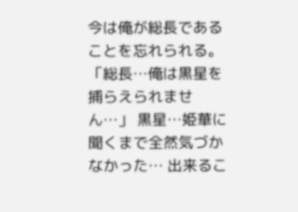今は俺が総長であることを忘れられる。 「総長…俺は黒星を捕らえられません…」 黒星…姫華に聞くまで全然気づかなかった… 出来るこ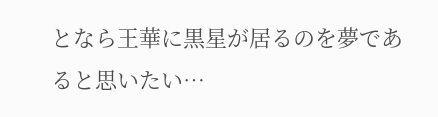となら王華に黒星が居るのを夢であると思いたい…